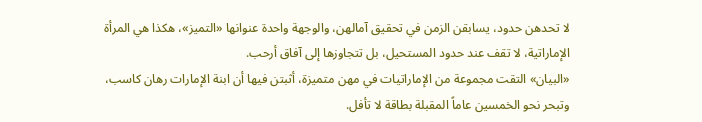لا تحدهن حدود، يسابقن الزمن في تحقيق آمالهن، والوجهة واحدة عنوانها «التميز»، هكذا هي المرأة الإماراتية، لا تقف عند حدود المستحيل، بل تتجاوزها إلى آفاق أرحب.
«البيان» التقت مجموعة من الإماراتيات في مهن متميزة، أثبتن فيها أن ابنة الإمارات رهان كاسب، وتبحر نحو الخمسين عاماً المقبلة بطاقة لا تأفل.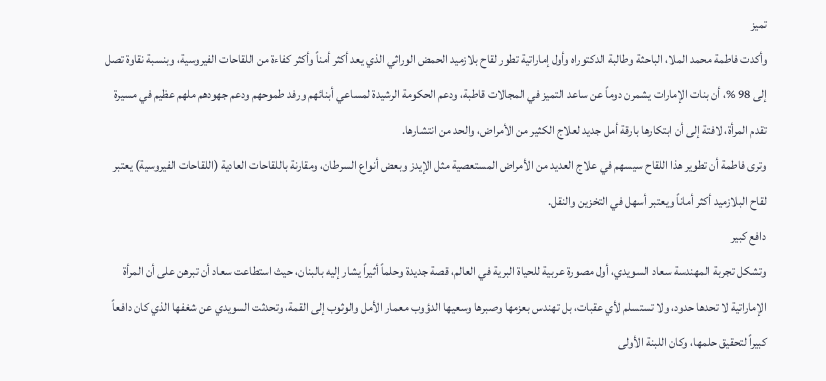تميز
وأكدت فاطمة محمد الملا، الباحثة وطالبة الدكتوراه وأول إماراتية تطور لقاح بلازميد الحمض الوراثي الذي يعد أكثر أمناً وأكثر كفاءة من اللقاحات الفيروسية، وبنسبة نقاوة تصل إلى 98 %، أن بنات الإمارات يشمرن دوماً عن ساعد التميز في المجالات قاطبة، ودعم الحكومة الرشيدة لمساعي أبنائهم ورفد طموحهم ودعم جهودهم ملهم عظيم في مسيرة تقدم المرأة، لافتة إلى أن ابتكارها بارقة أمل جديد لعلاج الكثير من الأمراض، والحد من انتشارها.
وترى فاطمة أن تطوير هذا اللقاح سيسهم في علاج العديد من الأمراض المستعصية مثل الإيدز وبعض أنواع السرطان، ومقارنة باللقاحات العادية (اللقاحات الفيروسية) يعتبر لقاح البلازميد أكثر أماناً ويعتبر أسهل في التخزين والنقل.
دافع كبير
وتشكل تجربة المهندسة سعاد السويدي، أول مصورة عربية للحياة البرية في العالم، قصة جديدة وحلماً أثيراً يشار إليه بالبنان، حيث استطاعت سعاد أن تبرهن على أن المرأة الإماراتية لا تحدها حدود، ولا تستسلم لأي عقبات، بل تهندس بعزمها وصبرها وسعيها الدؤوب معمار الأمل والوثوب إلى القمة، وتحدثت السويدي عن شغفها الذي كان دافعاً كبيراً لتحقيق حلمها، وكان اللبنة الأولى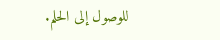للوصول إلى الحلم.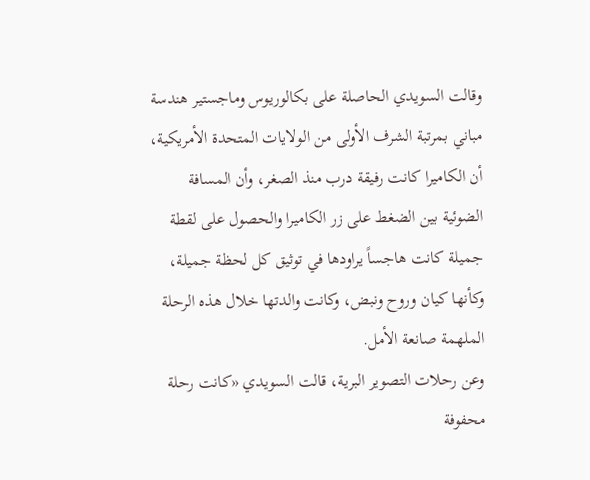وقالت السويدي الحاصلة على بكالوريوس وماجستير هندسة مباني بمرتبة الشرف الأولى من الولايات المتحدة الأمريكية، أن الكاميرا كانت رفيقة درب منذ الصغر، وأن المسافة الضوئية بين الضغط على زر الكاميرا والحصول على لقطة جميلة كانت هاجساً يراودها في توثيق كل لحظة جميلة، وكأنها كيان وروح ونبض، وكانت والدتها خلال هذه الرحلة الملهمة صانعة الأمل.
وعن رحلات التصوير البرية، قالت السويدي «كانت رحلة محفوفة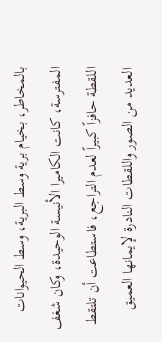بالمخاطر، بخيام برية وسط البرية، وسط الحيوانات المفترسة، كانت الكاميرا الأنيسة الوحيدة، وكان شغف اللقطة حافزاً كبيراً لعدم التراجع، فاستطاعت أن تلتقط العديد من الصور واللقطات النادرة لإيمانها العميق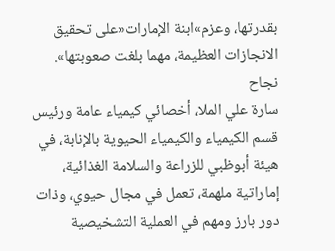بقدرتها، وعزم»ابنة الإمارات«على تحقيق الانجازات العظيمة، مهما بلغت صعوبتها».
نجاح
سارة علي الملا، أخصائي كيمياء عامة ورئيس قسم الكيمياء والكيمياء الحيوية بالإنابة، في هيئة أبوظبي للزراعة والسلامة الغذائية، إماراتية ملهمة، تعمل في مجال حيوي، وذات دور بارز ومهم في العملية التشخيصية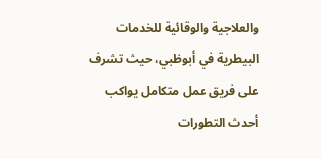والعلاجية والوقائية للخدمات البيطرية في أبوظبي، حيث تشرف على فريق عمل متكامل يواكب أحدث التطورات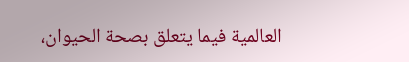العالمية فيما يتعلق بصحة الحيوان،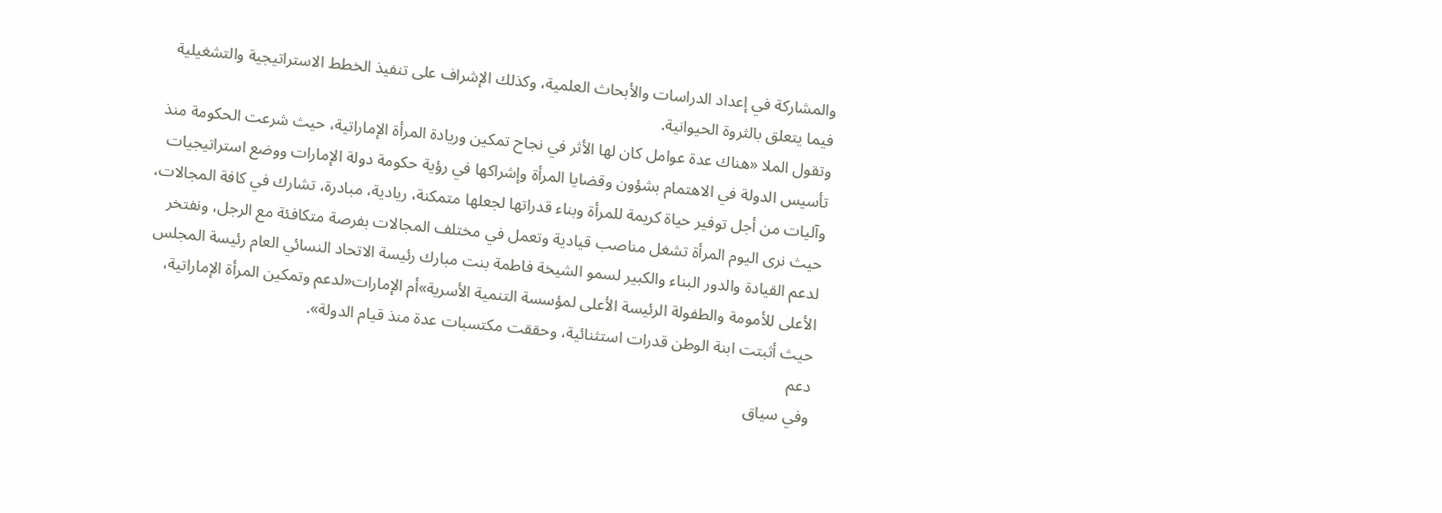والمشاركة في إعداد الدراسات والأبحاث العلمية، وكذلك الإشراف على تنفيذ الخطط الاستراتيجية والتشغيلية فيما يتعلق بالثروة الحيوانية.
وتقول الملا «هناك عدة عوامل كان لها الأثر في نجاح تمكين وريادة المرأة الإماراتية، حيث شرعت الحكومة منذ تأسيس الدولة في الاهتمام بشؤون وقضايا المرأة وإشراكها في رؤية حكومة دولة الإمارات ووضع استراتيجيات وآليات من أجل توفير حياة كريمة للمرأة وبناء قدراتها لجعلها متمكنة، ريادية، مبادرة، تشارك في كافة المجالات، حيث نرى اليوم المرأة تشغل مناصب قيادية وتعمل في مختلف المجالات بفرصة متكافئة مع الرجل، ونفتخر لدعم القيادة والدور البناء والكبير لسمو الشيخة فاطمة بنت مبارك رئيسة الاتحاد النسائي العام رئيسة المجلس الأعلى للأمومة والطفولة الرئيسة الأعلى لمؤسسة التنمية الأسرية»أم الإمارات«لدعم وتمكين المرأة الإماراتية، حيث أثبتت ابنة الوطن قدرات استثنائية، وحققت مكتسبات عدة منذ قيام الدولة».
دعم
وفي سياق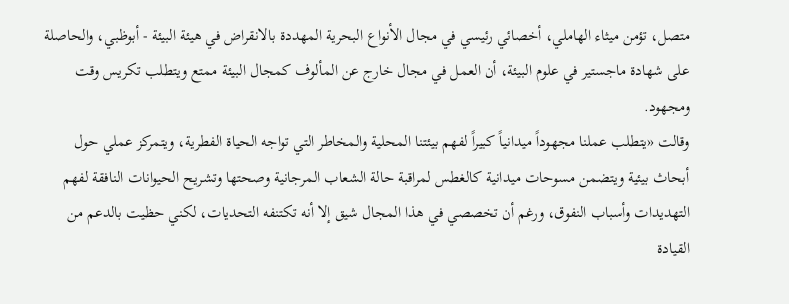متصل، تؤمن ميثاء الهاملي، أخصائي رئيسي في مجال الأنواع البحرية المهددة بالانقراض في هيئة البيئة - أبوظبي، والحاصلة على شهادة ماجستير في علوم البيئة، أن العمل في مجال خارج عن المألوف كمجال البيئة ممتع ويتطلب تكريس وقت ومجهود.
وقالت «يتطلب عملنا مجهوداً ميدانياً كبيراً لفهم بيئتنا المحلية والمخاطر التي تواجه الحياة الفطرية، ويتمركز عملي حول أبحاث بيئية ويتضمن مسوحات ميدانية كالغطس لمراقبة حالة الشعاب المرجانية وصحتها وتشريح الحيوانات النافقة لفهم التهديدات وأسباب النفوق، ورغم أن تخصصي في هذا المجال شيق إلا أنه تكتنفه التحديات، لكني حظيت بالدعم من القيادة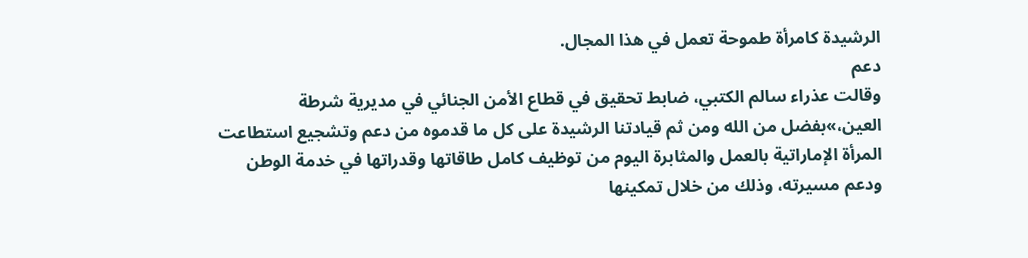الرشيدة كامرأة طموحة تعمل في هذا المجال.
دعم
وقالت عذراء سالم الكتبي، ضابط تحقيق في قطاع الأمن الجنائي في مديرية شرطة العين،»بفضل من الله ومن ثم قيادتنا الرشيدة على كل ما قدموه من دعم وتشجيع استطاعت المرأة الإماراتية بالعمل والمثابرة اليوم من توظيف كامل طاقاتها وقدراتها في خدمة الوطن ودعم مسيرته، وذلك من خلال تمكينها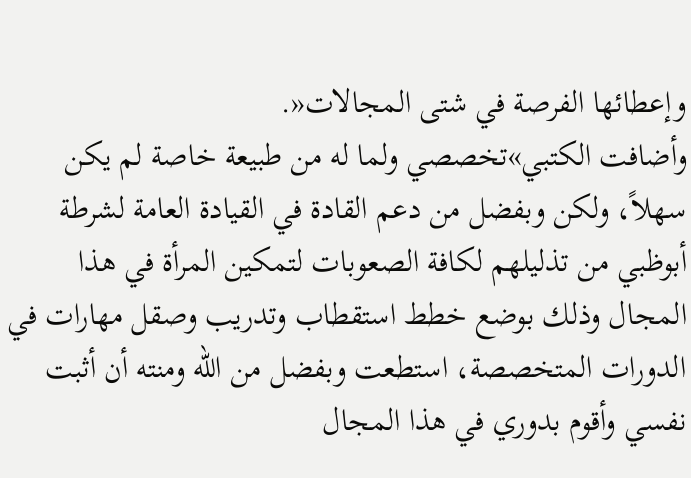وإعطائها الفرصة في شتى المجالات«.
وأضافت الكتبي»تخصصي ولما له من طبيعة خاصة لم يكن سهلاً، ولكن وبفضل من دعم القادة في القيادة العامة لشرطة أبوظبي من تذليلهم لكافة الصعوبات لتمكين المرأة في هذا المجال وذلك بوضع خطط استقطاب وتدريب وصقل مهارات في الدورات المتخصصة، استطعت وبفضل من الله ومنته أن أثبت نفسي وأقوم بدوري في هذا المجال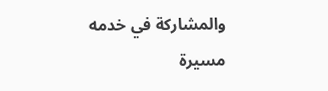والمشاركة في خدمه مسيرة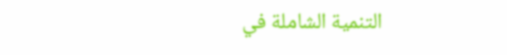التنمية الشاملة في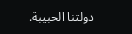دولتنا الحبيبة.